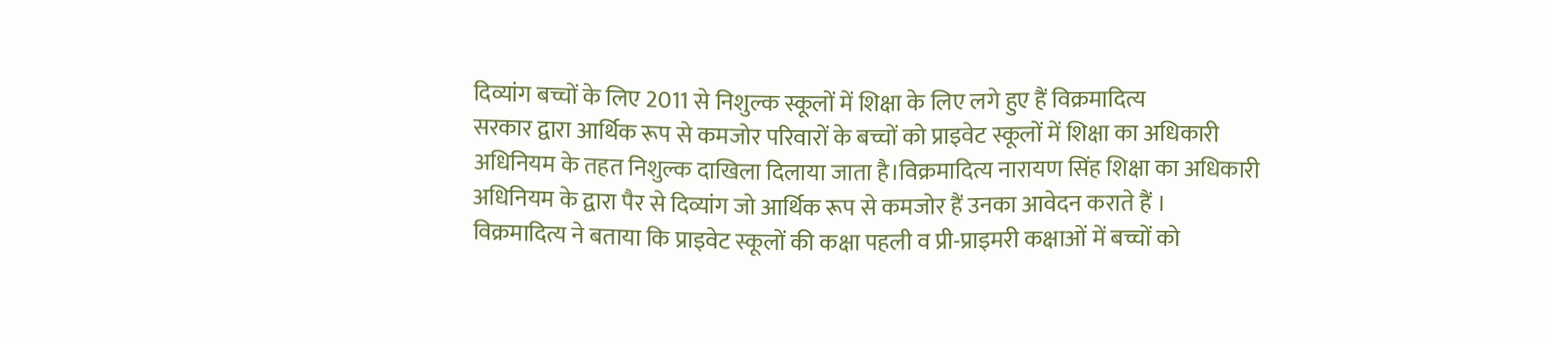दिव्यांग बच्चों के लिए 2011 से निशुल्क स्कूलों में शिक्षा के लिए लगे हुए हैं विक्रमादित्य
सरकार द्वारा आर्थिक रूप से कमजोर परिवारों के बच्चों को प्राइवेट स्कूलों में शिक्षा का अधिकारी अधिनियम के तहत निशुल्क दाखिला दिलाया जाता है।विक्रमादित्य नारायण सिंह शिक्षा का अधिकारी अधिनियम के द्वारा पैर से दिव्यांग जो आर्थिक रूप से कमजोर हैं उनका आवेदन कराते हैं ।
विक्रमादित्य ने बताया कि प्राइवेट स्कूलों की कक्षा पहली व प्री-प्राइमरी कक्षाओं में बच्चों को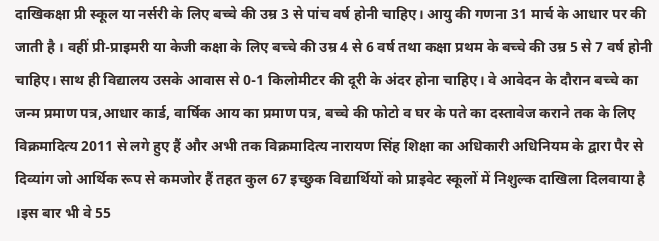दाखिकक्षा प्री स्कूल या नर्सरी के लिए बच्चे की उम्र 3 से पांच वर्ष होनी चाहिए। आयु की गणना 31 मार्च के आधार पर की जाती है । वहीं प्री-प्राइमरी या केजी कक्षा के लिए बच्चे की उम्र 4 से 6 वर्ष तथा कक्षा प्रथम के बच्चे की उम्र 5 से 7 वर्ष होनी चाहिए। साथ ही विद्यालय उसके आवास से 0-1 किलोमीटर की दूरी के अंदर होना चाहिए। वे आवेदन के दौरान बच्चे का जन्म प्रमाण पत्र,आधार कार्ड, वार्षिक आय का प्रमाण पत्र, बच्चे की फोटो व घर के पते का दस्तावेज कराने तक के लिए विक्रमादित्य 2011 से लगे हुए हैं और अभी तक विक्रमादित्य नारायण सिंह शिक्षा का अधिकारी अधिनियम के द्वारा पैर से दिव्यांग जो आर्थिक रूप से कमजोर हैं तहत कुल 67 इच्छुक विद्यार्थियों को प्राइवेट स्कूलों में निशुल्क दाखिला दिलवाया है ।इस बार भी वे 55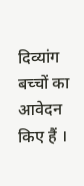दिव्यांग बच्चों का आवेदन किए हैं ।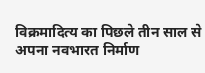विक्रमादित्य का पिछले तीन साल से अपना नवभारत निर्माण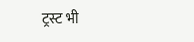ट्रस्ट भी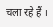चला रहे हैं ।